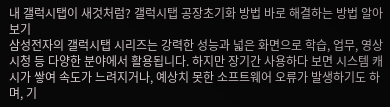내 갤럭시탭이 새것처럼? 갤럭시탭 공장초기화 방법 바로 해결하는 방법 알아보기
삼성전자의 갤럭시탭 시리즈는 강력한 성능과 넓은 화면으로 학습, 업무, 영상 시청 등 다양한 분야에서 활용됩니다. 하지만 장기간 사용하다 보면 시스템 캐시가 쌓여 속도가 느려지거나, 예상치 못한 소프트웨어 오류가 발생하기도 하며, 기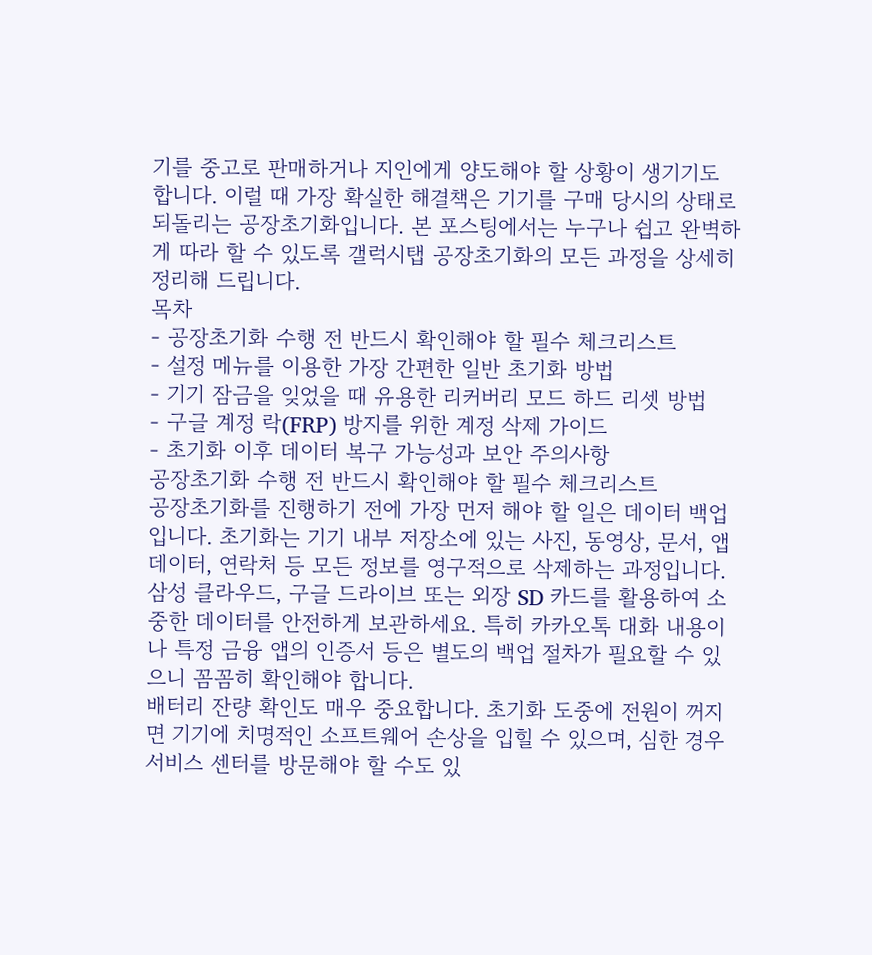기를 중고로 판매하거나 지인에게 양도해야 할 상황이 생기기도 합니다. 이럴 때 가장 확실한 해결책은 기기를 구매 당시의 상태로 되돌리는 공장초기화입니다. 본 포스팅에서는 누구나 쉽고 완벽하게 따라 할 수 있도록 갤럭시탭 공장초기화의 모든 과정을 상세히 정리해 드립니다.
목차
- 공장초기화 수행 전 반드시 확인해야 할 필수 체크리스트
- 설정 메뉴를 이용한 가장 간편한 일반 초기화 방법
- 기기 잠금을 잊었을 때 유용한 리커버리 모드 하드 리셋 방법
- 구글 계정 락(FRP) 방지를 위한 계정 삭제 가이드
- 초기화 이후 데이터 복구 가능성과 보안 주의사항
공장초기화 수행 전 반드시 확인해야 할 필수 체크리스트
공장초기화를 진행하기 전에 가장 먼저 해야 할 일은 데이터 백업입니다. 초기화는 기기 내부 저장소에 있는 사진, 동영상, 문서, 앱 데이터, 연락처 등 모든 정보를 영구적으로 삭제하는 과정입니다. 삼성 클라우드, 구글 드라이브 또는 외장 SD 카드를 활용하여 소중한 데이터를 안전하게 보관하세요. 특히 카카오톡 대화 내용이나 특정 금융 앱의 인증서 등은 별도의 백업 절차가 필요할 수 있으니 꼼꼼히 확인해야 합니다.
배터리 잔량 확인도 매우 중요합니다. 초기화 도중에 전원이 꺼지면 기기에 치명적인 소프트웨어 손상을 입힐 수 있으며, 심한 경우 서비스 센터를 방문해야 할 수도 있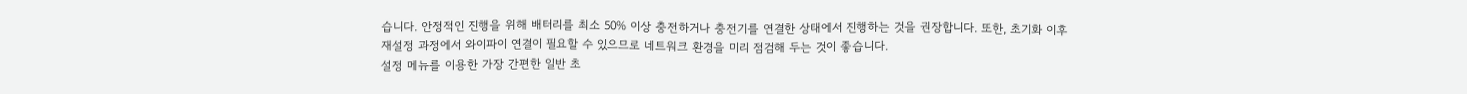습니다. 안정적인 진행을 위해 배터리를 최소 50% 이상 충전하거나 충전기를 연결한 상태에서 진행하는 것을 권장합니다. 또한, 초기화 이후 재설정 과정에서 와이파이 연결이 필요할 수 있으므로 네트워크 환경을 미리 점검해 두는 것이 좋습니다.
설정 메뉴를 이용한 가장 간편한 일반 초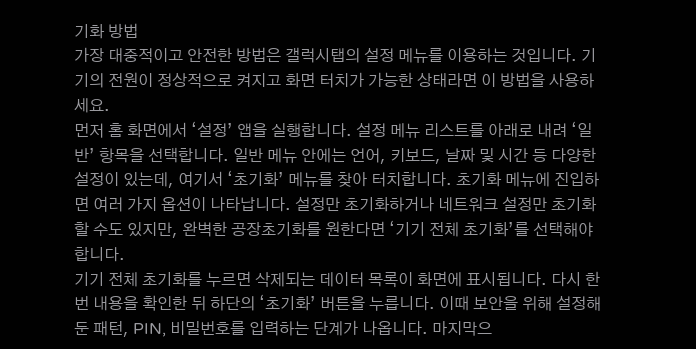기화 방법
가장 대중적이고 안전한 방법은 갤럭시탭의 설정 메뉴를 이용하는 것입니다. 기기의 전원이 정상적으로 켜지고 화면 터치가 가능한 상태라면 이 방법을 사용하세요.
먼저 홈 화면에서 ‘설정’ 앱을 실행합니다. 설정 메뉴 리스트를 아래로 내려 ‘일반’ 항목을 선택합니다. 일반 메뉴 안에는 언어, 키보드, 날짜 및 시간 등 다양한 설정이 있는데, 여기서 ‘초기화’ 메뉴를 찾아 터치합니다. 초기화 메뉴에 진입하면 여러 가지 옵션이 나타납니다. 설정만 초기화하거나 네트워크 설정만 초기화할 수도 있지만, 완벽한 공장초기화를 원한다면 ‘기기 전체 초기화’를 선택해야 합니다.
기기 전체 초기화를 누르면 삭제되는 데이터 목록이 화면에 표시됩니다. 다시 한번 내용을 확인한 뒤 하단의 ‘초기화’ 버튼을 누릅니다. 이때 보안을 위해 설정해 둔 패턴, PIN, 비밀번호를 입력하는 단계가 나옵니다. 마지막으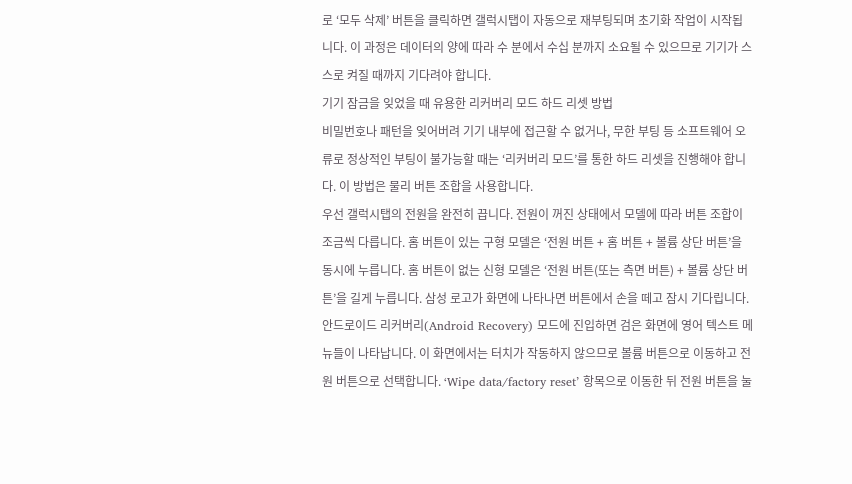로 ‘모두 삭제’ 버튼을 클릭하면 갤럭시탭이 자동으로 재부팅되며 초기화 작업이 시작됩니다. 이 과정은 데이터의 양에 따라 수 분에서 수십 분까지 소요될 수 있으므로 기기가 스스로 켜질 때까지 기다려야 합니다.
기기 잠금을 잊었을 때 유용한 리커버리 모드 하드 리셋 방법
비밀번호나 패턴을 잊어버려 기기 내부에 접근할 수 없거나, 무한 부팅 등 소프트웨어 오류로 정상적인 부팅이 불가능할 때는 ‘리커버리 모드’를 통한 하드 리셋을 진행해야 합니다. 이 방법은 물리 버튼 조합을 사용합니다.
우선 갤럭시탭의 전원을 완전히 끕니다. 전원이 꺼진 상태에서 모델에 따라 버튼 조합이 조금씩 다릅니다. 홈 버튼이 있는 구형 모델은 ‘전원 버튼 + 홈 버튼 + 볼륨 상단 버튼’을 동시에 누릅니다. 홈 버튼이 없는 신형 모델은 ‘전원 버튼(또는 측면 버튼) + 볼륨 상단 버튼’을 길게 누릅니다. 삼성 로고가 화면에 나타나면 버튼에서 손을 떼고 잠시 기다립니다.
안드로이드 리커버리(Android Recovery) 모드에 진입하면 검은 화면에 영어 텍스트 메뉴들이 나타납니다. 이 화면에서는 터치가 작동하지 않으므로 볼륨 버튼으로 이동하고 전원 버튼으로 선택합니다. ‘Wipe data/factory reset’ 항목으로 이동한 뒤 전원 버튼을 눌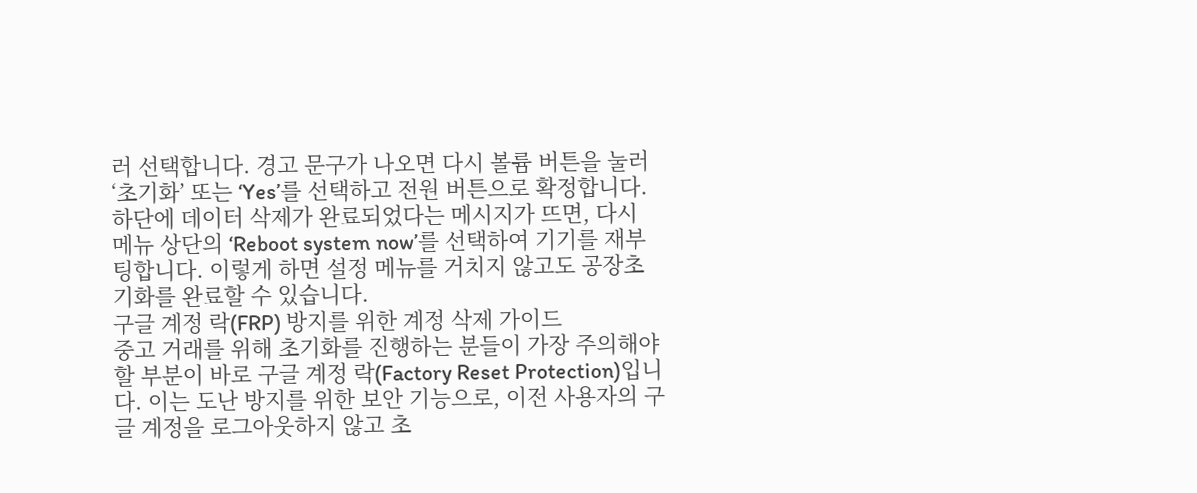러 선택합니다. 경고 문구가 나오면 다시 볼륨 버튼을 눌러 ‘초기화’ 또는 ‘Yes’를 선택하고 전원 버튼으로 확정합니다.
하단에 데이터 삭제가 완료되었다는 메시지가 뜨면, 다시 메뉴 상단의 ‘Reboot system now’를 선택하여 기기를 재부팅합니다. 이렇게 하면 설정 메뉴를 거치지 않고도 공장초기화를 완료할 수 있습니다.
구글 계정 락(FRP) 방지를 위한 계정 삭제 가이드
중고 거래를 위해 초기화를 진행하는 분들이 가장 주의해야 할 부분이 바로 구글 계정 락(Factory Reset Protection)입니다. 이는 도난 방지를 위한 보안 기능으로, 이전 사용자의 구글 계정을 로그아웃하지 않고 초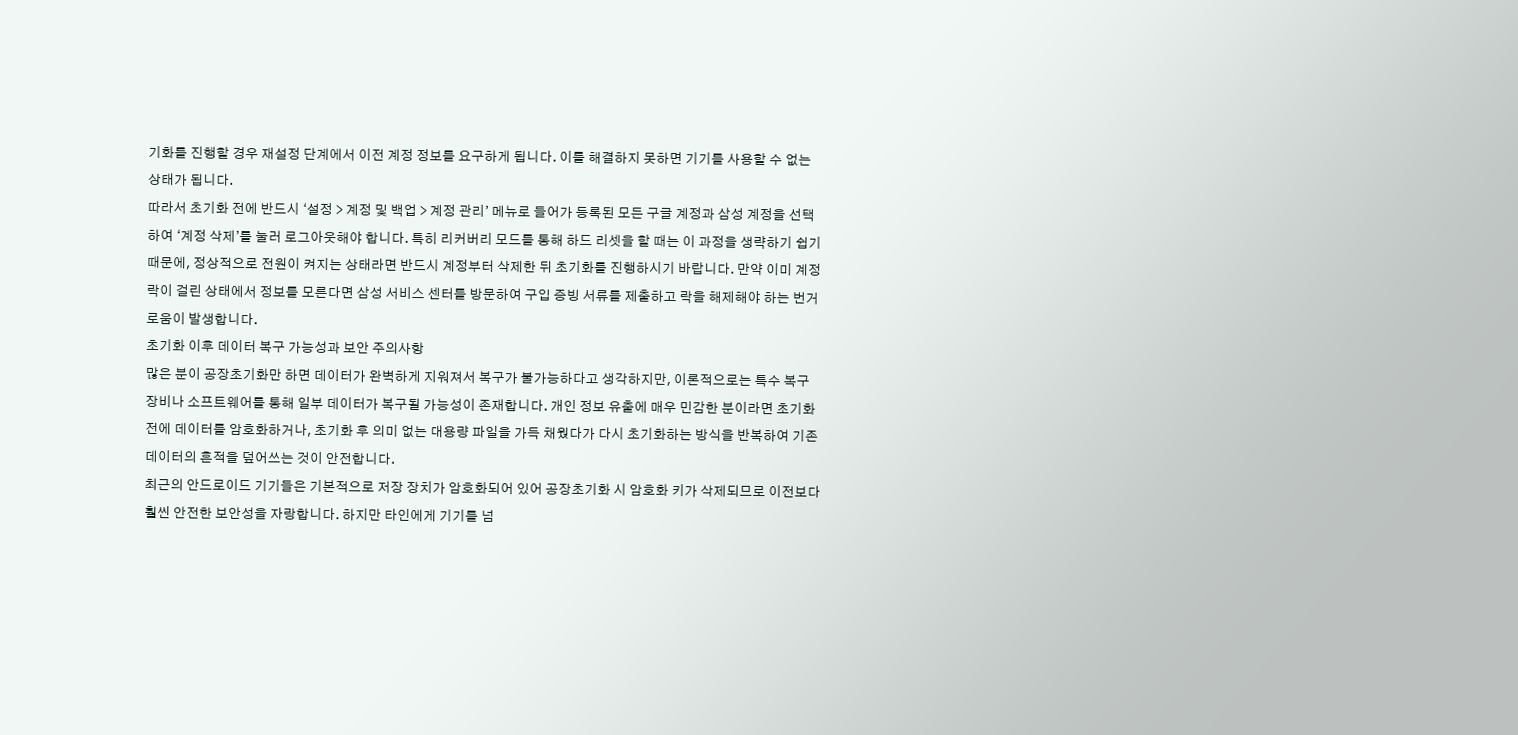기화를 진행할 경우 재설정 단계에서 이전 계정 정보를 요구하게 됩니다. 이를 해결하지 못하면 기기를 사용할 수 없는 상태가 됩니다.
따라서 초기화 전에 반드시 ‘설정 > 계정 및 백업 > 계정 관리’ 메뉴로 들어가 등록된 모든 구글 계정과 삼성 계정을 선택하여 ‘계정 삭제’를 눌러 로그아웃해야 합니다. 특히 리커버리 모드를 통해 하드 리셋을 할 때는 이 과정을 생략하기 쉽기 때문에, 정상적으로 전원이 켜지는 상태라면 반드시 계정부터 삭제한 뒤 초기화를 진행하시기 바랍니다. 만약 이미 계정 락이 걸린 상태에서 정보를 모른다면 삼성 서비스 센터를 방문하여 구입 증빙 서류를 제출하고 락을 해제해야 하는 번거로움이 발생합니다.
초기화 이후 데이터 복구 가능성과 보안 주의사항
많은 분이 공장초기화만 하면 데이터가 완벽하게 지워져서 복구가 불가능하다고 생각하지만, 이론적으로는 특수 복구 장비나 소프트웨어를 통해 일부 데이터가 복구될 가능성이 존재합니다. 개인 정보 유출에 매우 민감한 분이라면 초기화 전에 데이터를 암호화하거나, 초기화 후 의미 없는 대용량 파일을 가득 채웠다가 다시 초기화하는 방식을 반복하여 기존 데이터의 흔적을 덮어쓰는 것이 안전합니다.
최근의 안드로이드 기기들은 기본적으로 저장 장치가 암호화되어 있어 공장초기화 시 암호화 키가 삭제되므로 이전보다 훨씬 안전한 보안성을 자랑합니다. 하지만 타인에게 기기를 넘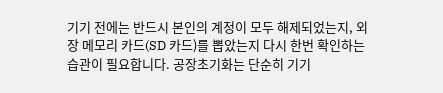기기 전에는 반드시 본인의 계정이 모두 해제되었는지, 외장 메모리 카드(SD 카드)를 뽑았는지 다시 한번 확인하는 습관이 필요합니다. 공장초기화는 단순히 기기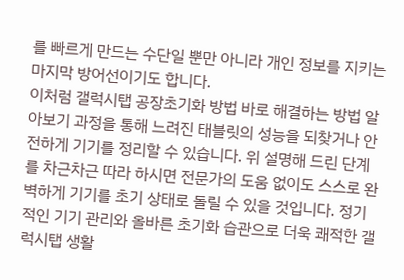를 빠르게 만드는 수단일 뿐만 아니라 개인 정보를 지키는 마지막 방어선이기도 합니다.
이처럼 갤럭시탭 공장초기화 방법 바로 해결하는 방법 알아보기 과정을 통해 느려진 태블릿의 성능을 되찾거나 안전하게 기기를 정리할 수 있습니다. 위 설명해 드린 단계를 차근차근 따라 하시면 전문가의 도움 없이도 스스로 완벽하게 기기를 초기 상태로 돌릴 수 있을 것입니다. 정기적인 기기 관리와 올바른 초기화 습관으로 더욱 쾌적한 갤럭시탭 생활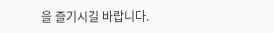을 즐기시길 바랍니다.